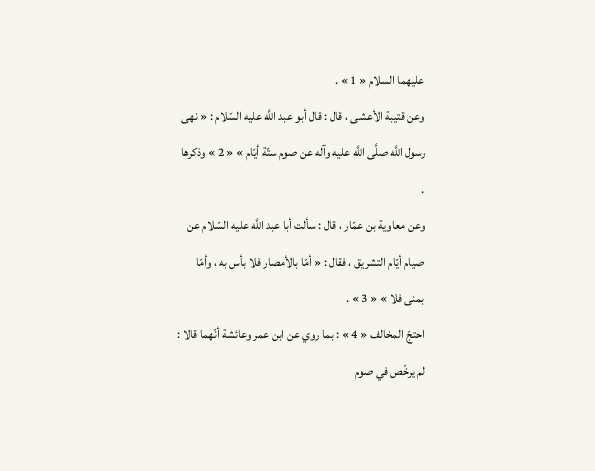عليهما السلام « 1 » .
وعن قتيبة الأعشى ، قال : قال أبو عبد اللَّه عليه السّلام : « نهى رسول اللَّه صلَّى اللَّه عليه وآله عن صوم ستّة أيّام » « 2 » وذكرها .
وعن معاوية بن عمّار ، قال : سألت أبا عبد اللَّه عليه السّلام عن صيام أيّام التشريق ، فقال : « أمّا بالأمصار فلا بأس به ، وأمّا بمنى فلا » « 3 » .
احتجّ المخالف « 4 » : بما روي عن ابن عمر وعائشة أنّهما قالا : لم يرخّص في صوم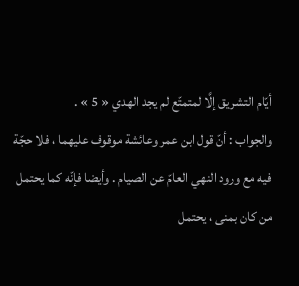أيّام التشريق إلَّا لمتمتّع لم يجد الهدي « 5 » .
والجواب : أنّ قول ابن عمر وعائشة موقوف عليهما ، فلا حجّة فيه مع ورود النهي العامّ عن الصيام . وأيضا فإنّه كما يحتمل من كان بمنى ، يحتمل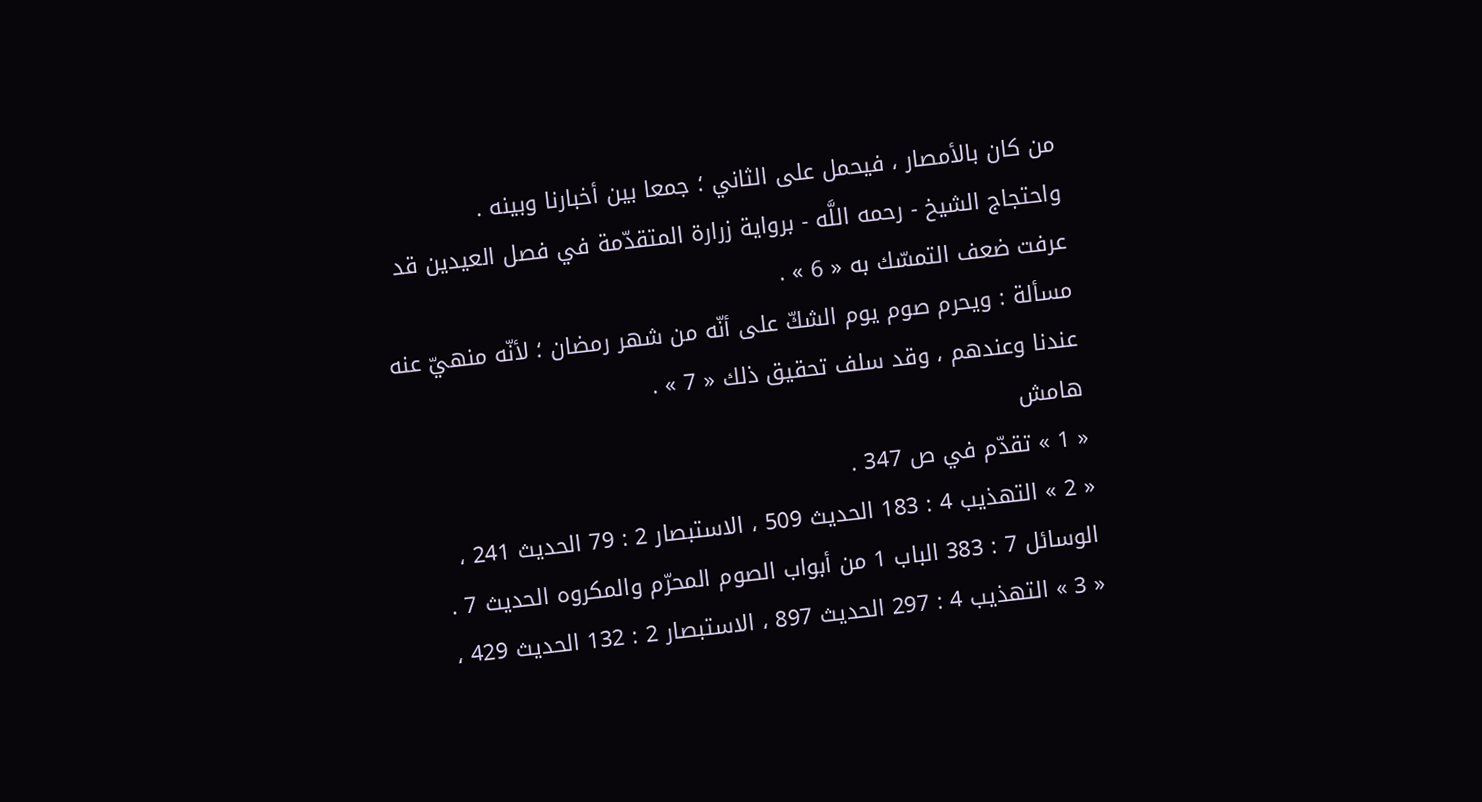من كان بالأمصار ، فيحمل على الثاني ؛ جمعا بين أخبارنا وبينه .
واحتجاج الشيخ - رحمه اللَّه - برواية زرارة المتقدّمة في فصل العيدين قد عرفت ضعف التمسّك به « 6 » .
مسألة : ويحرم صوم يوم الشكّ على أنّه من شهر رمضان ؛ لأنّه منهيّ عنه عندنا وعندهم ، وقد سلف تحقيق ذلك « 7 » .
هامش
« 1 » تقدّم في ص 347 .
« 2 » التهذيب 4 : 183 الحديث 509 ، الاستبصار 2 : 79 الحديث 241 ، الوسائل 7 : 383 الباب 1 من أبواب الصوم المحرّم والمكروه الحديث 7 .
« 3 » التهذيب 4 : 297 الحديث 897 ، الاستبصار 2 : 132 الحديث 429 ،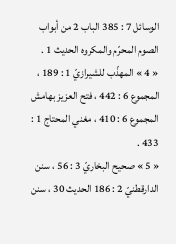الوسائل 7 : 385 الباب 2 من أبواب الصوم المحرّم والمكروه الحديث 1 .
« 4 » المهذّب للشيرازيّ 1 : 189 ، المجموع 6 : 442 ، فتح العزيز بهامش المجموع 6 : 410 ، مغني المحتاج 1 : 433 .
« 5 » صحيح البخاريّ 3 : 56 ، سنن الدارقطنيّ 2 : 186 الحديث 30 ، سنن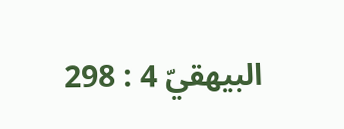البيهقيّ 4 : 298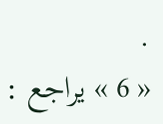.
« 6 » يراجع :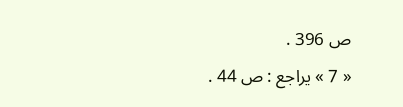ص 396 .
« 7 » يراجع : ص 44 .